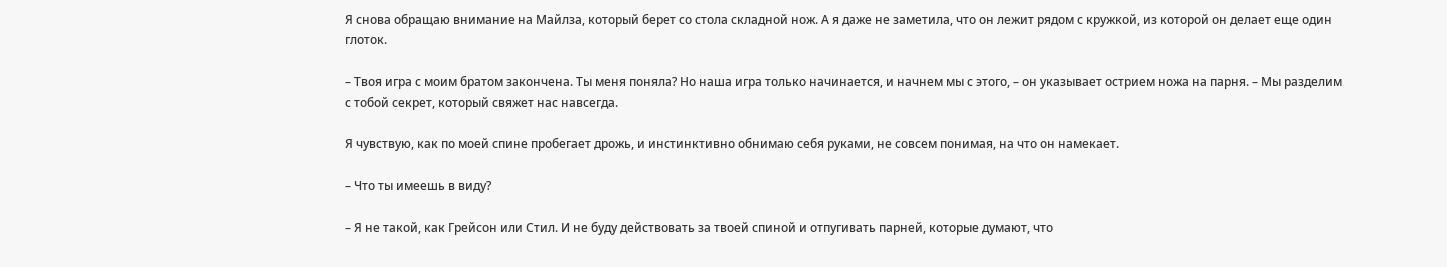Я снова обращаю внимание на Майлза, который берет со стола складной нож. А я даже не заметила, что он лежит рядом с кружкой, из которой он делает еще один глоток.

– Твоя игра с моим братом закончена. Ты меня поняла? Но наша игра только начинается, и начнем мы с этого, – он указывает острием ножа на парня. – Мы разделим с тобой секрет, который свяжет нас навсегда.

Я чувствую, как по моей спине пробегает дрожь, и инстинктивно обнимаю себя руками, не совсем понимая, на что он намекает.

– Что ты имеешь в виду?

– Я не такой, как Грейсон или Стил. И не буду действовать за твоей спиной и отпугивать парней, которые думают, что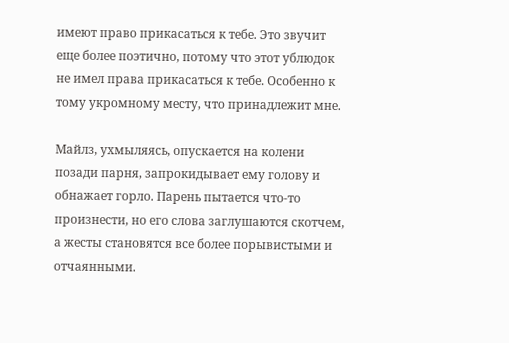имеют право прикасаться к тебе. Это звучит еще более поэтично, потому что этот ублюдок не имел права прикасаться к тебе. Особенно к тому укромному месту, что принадлежит мне.

Майлз, ухмыляясь, опускается на колени позади парня, запрокидывает ему голову и обнажает горло. Парень пытается что-то произнести, но его слова заглушаются скотчем, а жесты становятся все более порывистыми и отчаянными.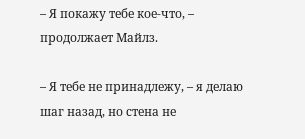– Я покажу тебе кое-что, – продолжает Майлз.

– Я тебе не принадлежу, – я делаю шаг назад, но стена не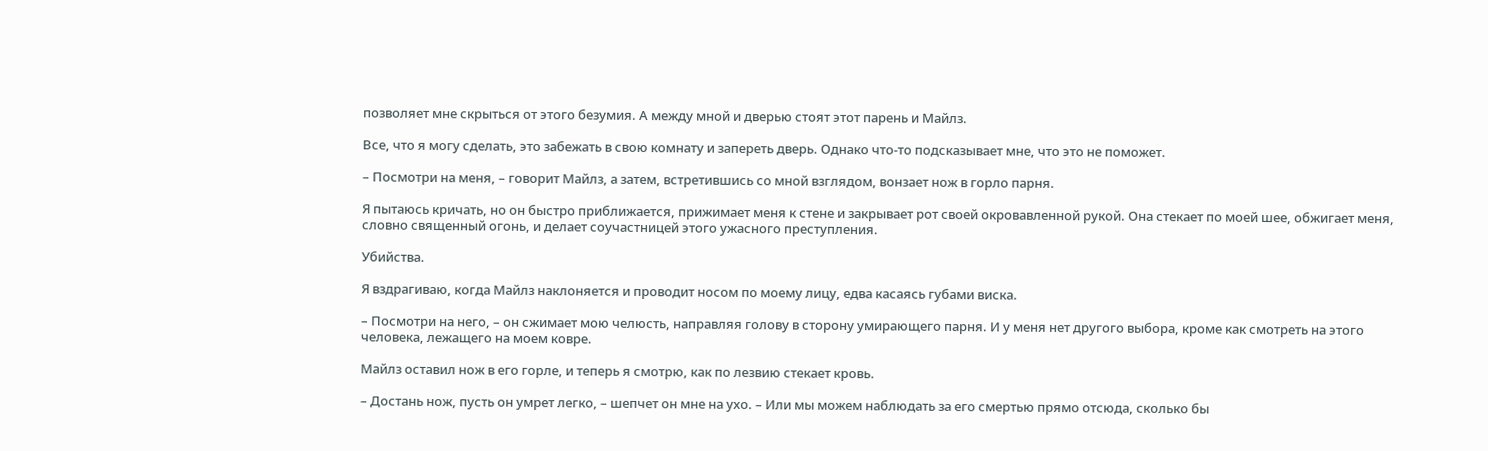позволяет мне скрыться от этого безумия. А между мной и дверью стоят этот парень и Майлз.

Все, что я могу сделать, это забежать в свою комнату и запереть дверь. Однако что-то подсказывает мне, что это не поможет.

– Посмотри на меня, – говорит Майлз, а затем, встретившись со мной взглядом, вонзает нож в горло парня.

Я пытаюсь кричать, но он быстро приближается, прижимает меня к стене и закрывает рот своей окровавленной рукой. Она стекает по моей шее, обжигает меня, словно священный огонь, и делает соучастницей этого ужасного преступления.

Убийства.

Я вздрагиваю, когда Майлз наклоняется и проводит носом по моему лицу, едва касаясь губами виска.

– Посмотри на него, – он сжимает мою челюсть, направляя голову в сторону умирающего парня. И у меня нет другого выбора, кроме как смотреть на этого человека, лежащего на моем ковре.

Майлз оставил нож в его горле, и теперь я смотрю, как по лезвию стекает кровь.

– Достань нож, пусть он умрет легко, – шепчет он мне на ухо. – Или мы можем наблюдать за его смертью прямо отсюда, сколько бы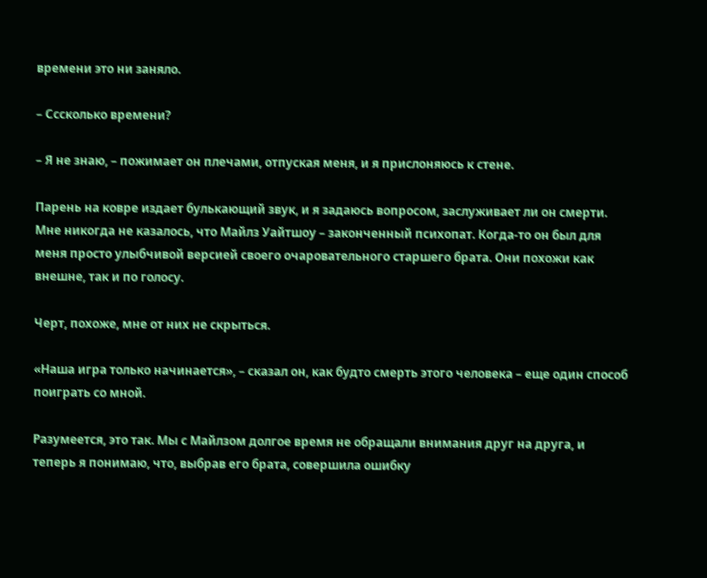времени это ни заняло.

– Сссколько времени?

– Я не знаю, – пожимает он плечами, отпуская меня, и я прислоняюсь к стене.

Парень на ковре издает булькающий звук, и я задаюсь вопросом, заслуживает ли он смерти. Мне никогда не казалось, что Майлз Уайтшоу – законченный психопат. Когда-то он был для меня просто улыбчивой версией своего очаровательного старшего брата. Они похожи как внешне, так и по голосу.

Черт, похоже, мне от них не скрыться.

«Наша игра только начинается», – сказал он, как будто смерть этого человека – еще один способ поиграть со мной.

Разумеется, это так. Мы с Майлзом долгое время не обращали внимания друг на друга, и теперь я понимаю, что, выбрав его брата, совершила ошибку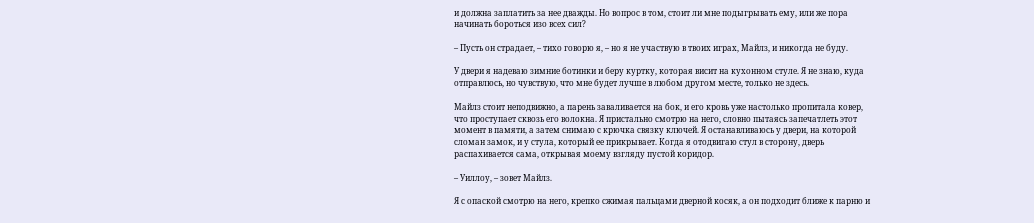и должна заплатить за нее дважды. Но вопрос в том, стоит ли мне подыгрывать ему, или же пора начинать бороться изо всех сил?

– Пусть он страдает, – тихо говорю я, – но я не участвую в твоих играх, Майлз, и никогда не буду.

У двери я надеваю зимние ботинки и беру куртку, которая висит на кухонном стуле. Я не знаю, куда отправлюсь, но чувствую, что мне будет лучше в любом другом месте, только не здесь.

Майлз стоит неподвижно, а парень заваливается на бок, и его кровь уже настолько пропитала ковер, что проступает сквозь его волокна. Я пристально смотрю на него, словно пытаясь запечатлеть этот момент в памяти, а затем снимаю с крючка связку ключей. Я останавливаюсь у двери, на которой сломан замок, и у стула, который ее прикрывает. Когда я отодвигаю стул в сторону, дверь распахивается сама, открывая моему взгляду пустой коридор.

– Уиллоу, – зовет Майлз.

Я с опаской смотрю на него, крепко сжимая пальцами дверной косяк, а он подходит ближе к парню и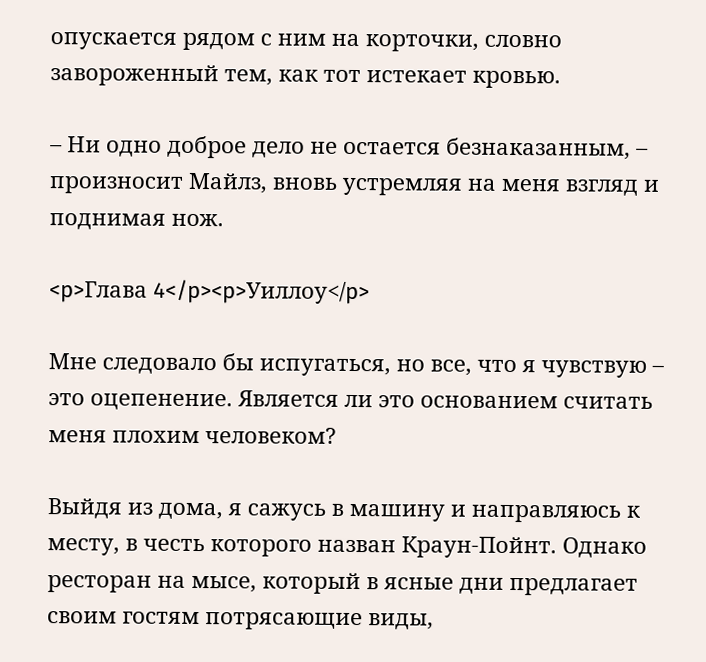опускается рядом с ним на корточки, словно завороженный тем, как тот истекает кровью.

– Ни одно доброе дело не остается безнаказанным, – произносит Майлз, вновь устремляя на меня взгляд и поднимая нож.

<p>Глава 4</p><p>Уиллоу</p>

Мне следовало бы испугаться, но все, что я чувствую – это оцепенение. Является ли это основанием считать меня плохим человеком?

Выйдя из дома, я сажусь в машину и направляюсь к месту, в честь которого назван Краун-Пойнт. Однако ресторан на мысе, который в ясные дни предлагает своим гостям потрясающие виды,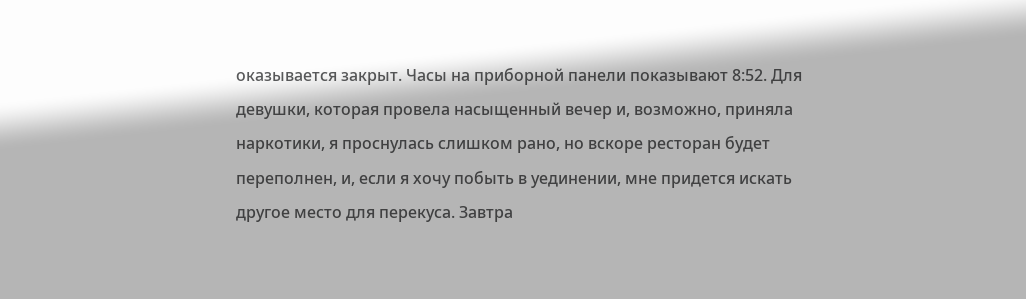оказывается закрыт. Часы на приборной панели показывают 8:52. Для девушки, которая провела насыщенный вечер и, возможно, приняла наркотики, я проснулась слишком рано, но вскоре ресторан будет переполнен, и, если я хочу побыть в уединении, мне придется искать другое место для перекуса. Завтра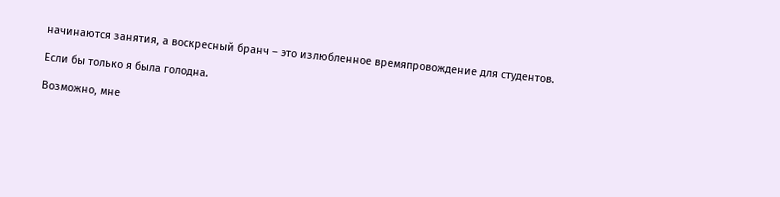начинаются занятия, а воскресный бранч – это излюбленное времяпровождение для студентов.

Если бы только я была голодна.

Возможно, мне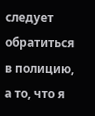следует обратиться в полицию, а то, что я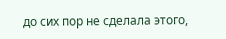до сих пор не сделала этого,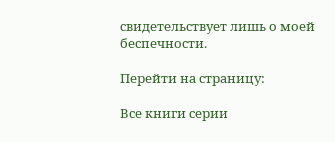свидетельствует лишь о моей беспечности.

Перейти на страницу:

Все книги серии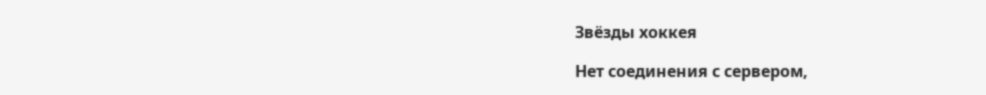Звёзды хоккея

Нет соединения с сервером,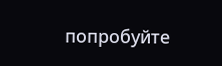попробуйте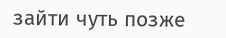зайти чуть позже